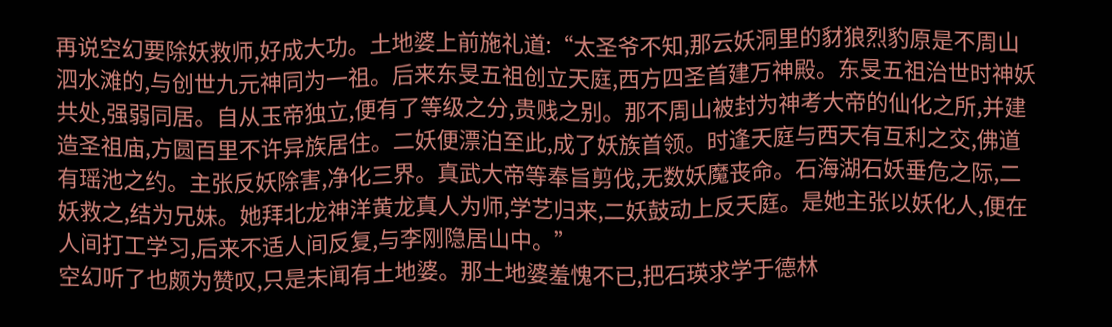再说空幻要除妖救师,好成大功。土地婆上前施礼道:“太圣爷不知,那云妖洞里的豺狼烈豹原是不周山泗水滩的,与创世九元神同为一祖。后来东旻五祖创立天庭,西方四圣首建万神殿。东旻五祖治世时神妖共处,强弱同居。自从玉帝独立,便有了等级之分,贵贱之别。那不周山被封为神考大帝的仙化之所,并建造圣祖庙,方圆百里不许异族居住。二妖便漂泊至此,成了妖族首领。时逢天庭与西天有互利之交,佛道有瑶池之约。主张反妖除害,净化三界。真武大帝等奉旨剪伐,无数妖魔丧命。石海湖石妖垂危之际,二妖救之,结为兄妹。她拜北龙神洋黄龙真人为师,学艺归来,二妖鼓动上反天庭。是她主张以妖化人,便在人间打工学习,后来不适人间反复,与李刚隐居山中。”
空幻听了也颇为赞叹,只是未闻有土地婆。那土地婆羞愧不已,把石瑛求学于德林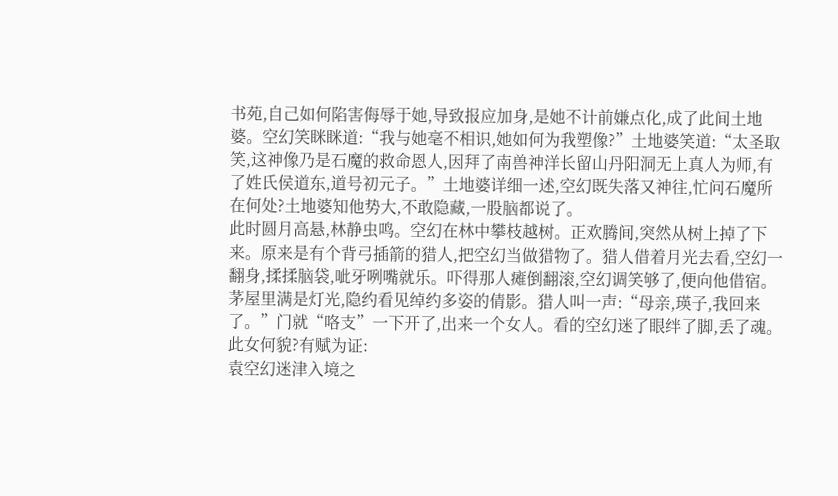书苑,自己如何陷害侮辱于她,导致报应加身,是她不计前嫌点化,成了此间土地婆。空幻笑眯眯道:“我与她毫不相识,她如何为我塑像?”土地婆笑道:“太圣取笑,这神像乃是石魔的救命恩人,因拜了南兽神洋长留山丹阳洞无上真人为师,有了姓氏侯道东,道号初元子。”土地婆详细一述,空幻既失落又神往,忙问石魔所在何处?土地婆知他势大,不敢隐藏,一股脑都说了。
此时圆月高悬,林静虫鸣。空幻在林中攀枝越树。正欢腾间,突然从树上掉了下来。原来是有个背弓插箭的猎人,把空幻当做猎物了。猎人借着月光去看,空幻一翻身,揉揉脑袋,呲牙咧嘴就乐。吓得那人瘫倒翻滚,空幻调笑够了,便向他借宿。
茅屋里满是灯光,隐约看见绰约多姿的倩影。猎人叫一声:“母亲,瑛子,我回来了。”门就“咯支”一下开了,出来一个女人。看的空幻迷了眼绊了脚,丢了魂。此女何貌?有赋为证:
袁空幻迷津入境之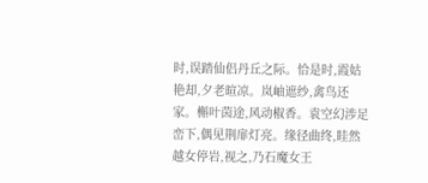时,误踏仙侣丹丘之际。恰是时,霞姑艳却,夕老暄凉。岚岫遮纱,禽鸟还家。槲叶茵途,风动椒香。袁空幻涉足峦下,偶见荆扉灯亮。缘径曲终,眭然越女停岩,视之,乃石魔女王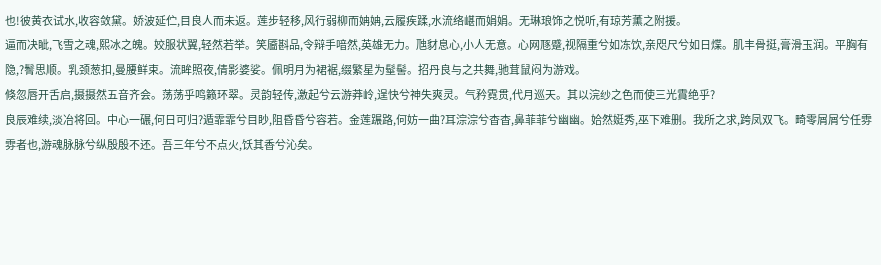也!彼黄衣试水,收容敛黛。娇波延伫,目良人而未返。莲步轻移,风行弱柳而姌姌,云履疾蹂,水流络嵁而娟娟。无琳琅饰之悦听,有琼芳薰之附援。
逼而决眦,飞雪之魂,熙冰之魄。姣服状翼,轻然若举。笑靥斟品,令辩手喑然,英雄无力。虺豺息心,小人无意。心网豗蹙,视隔重兮如冻饮,亲咫尺兮如日煠。肌丰骨挺,膏滑玉润。平胸有隐,?鬌思顺。乳颈葱扣,曼腰鲜束。流眸照夜,倩影婆娑。佩明月为裙裾,缀繁星为髽髻。招丹良与之共舞,驰茸鼠闷为游戏。
倏忽唇开舌启,摄摄然五音齐会。荡荡乎鸣籁环翠。灵韵轻传,激起兮云游莽岭,逞快兮神失爽灵。气矜霓贯,代月巡天。其以浣纱之色而使三光霣绝乎?
良辰难续,淡冶将回。中心一碾,何日可归?遁霏霏兮目眇,阻昏昏兮容若。金莲蹍路,何妨一曲?耳淙淙兮杳杳,鼻菲菲兮幽幽。姶然娗秀,巫下难删。我所之求,跨凤双飞。畸零屑屑兮任雰雰者也,游魂脉脉兮纵殷殷不还。吾三年兮不点火,饫其香兮沁矣。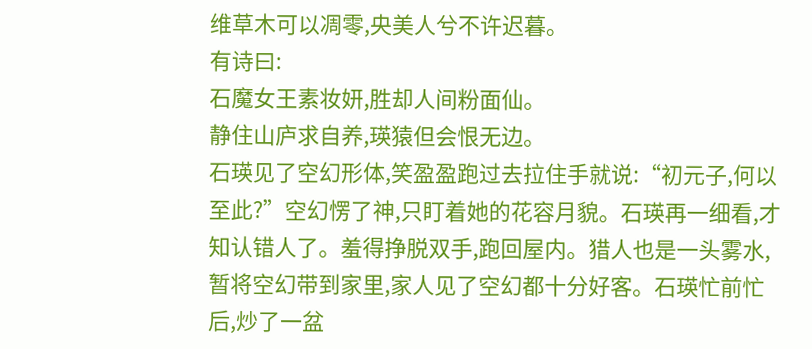维草木可以凋零,央美人兮不许迟暮。
有诗曰:
石魔女王素妆妍,胜却人间粉面仙。
静住山庐求自养,瑛猿但会恨无边。
石瑛见了空幻形体,笑盈盈跑过去拉住手就说:“初元子,何以至此?”空幻愣了神,只盯着她的花容月貌。石瑛再一细看,才知认错人了。羞得挣脱双手,跑回屋内。猎人也是一头雾水,暂将空幻带到家里,家人见了空幻都十分好客。石瑛忙前忙后,炒了一盆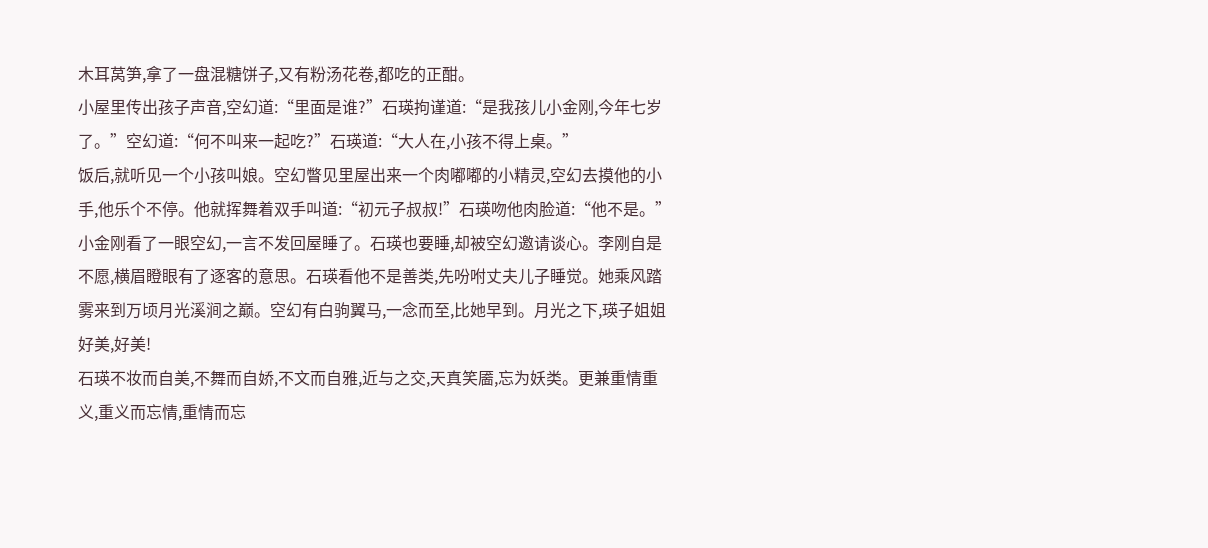木耳莴笋,拿了一盘混糖饼子,又有粉汤花卷,都吃的正酣。
小屋里传出孩子声音,空幻道:“里面是谁?”石瑛拘谨道:“是我孩儿小金刚,今年七岁了。”空幻道:“何不叫来一起吃?”石瑛道:“大人在,小孩不得上桌。”
饭后,就听见一个小孩叫娘。空幻瞥见里屋出来一个肉嘟嘟的小精灵,空幻去摸他的小手,他乐个不停。他就挥舞着双手叫道:“初元子叔叔!”石瑛吻他肉脸道:“他不是。”
小金刚看了一眼空幻,一言不发回屋睡了。石瑛也要睡,却被空幻邀请谈心。李刚自是不愿,横眉瞪眼有了逐客的意思。石瑛看他不是善类,先吩咐丈夫儿子睡觉。她乘风踏雾来到万顷月光溪涧之巅。空幻有白驹翼马,一念而至,比她早到。月光之下,瑛子姐姐好美,好美!
石瑛不妆而自美,不舞而自娇,不文而自雅,近与之交,天真笑靥,忘为妖类。更兼重情重义,重义而忘情,重情而忘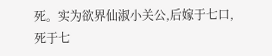死。实为欲界仙淑小关公,后嫁于七口,死于七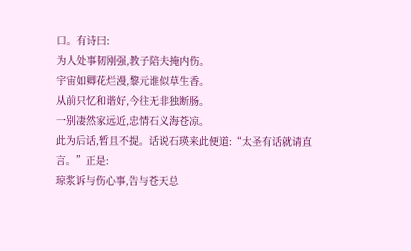口。有诗曰:
为人处事韧刚强,教子陪夫掩内伤。
宇宙如卿花烂漫,黎元谁似草生香。
从前只忆和谐好,今往无非独断肠。
一别凄然家远近,忠情石义海苍凉。
此为后话,暂且不提。话说石瑛来此便道:“太圣有话就请直言。”正是:
琼浆诉与伤心事,告与苍天总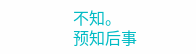不知。
预知后事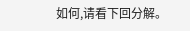如何,请看下回分解。